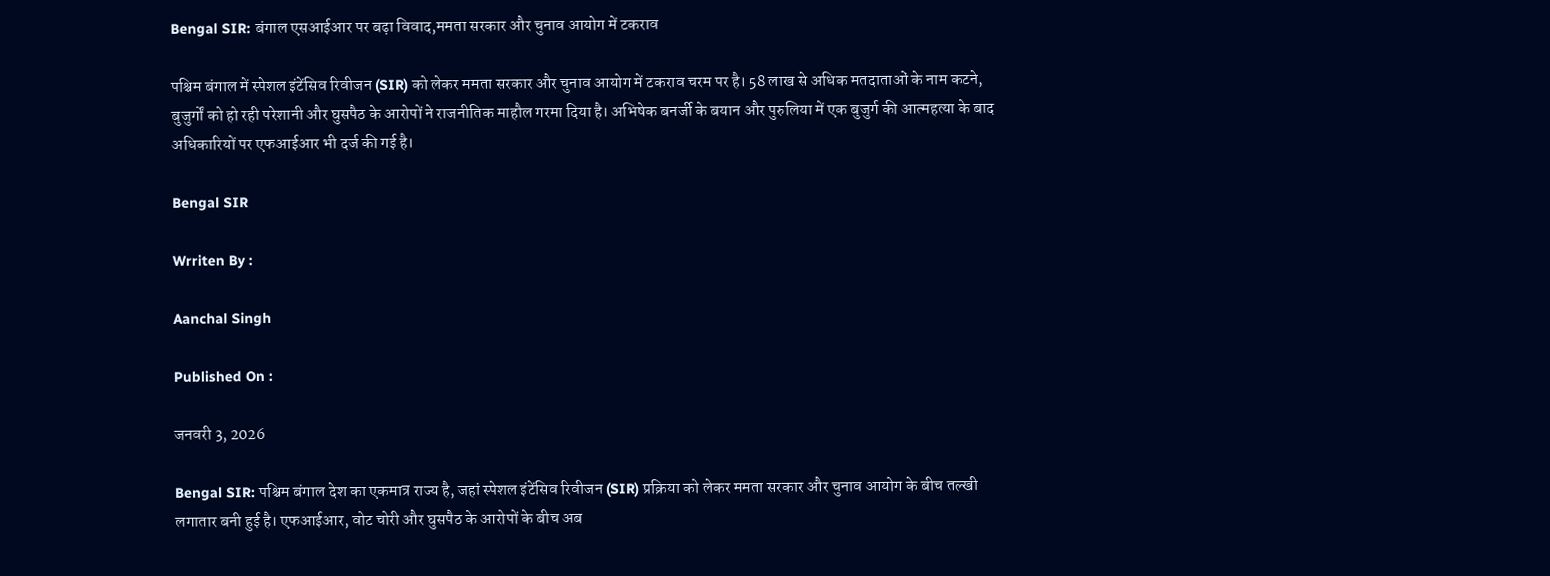Bengal SIR: बंगाल एसआईआर पर बढ़ा विवाद,ममता सरकार और चुनाव आयोग में टकराव

पश्चिम बंगाल में स्पेशल इंटेंसिव रिवीजन (SIR) को लेकर ममता सरकार और चुनाव आयोग में टकराव चरम पर है। 58 लाख से अधिक मतदाताओं के नाम कटने, बुजुर्गों को हो रही परेशानी और घुसपैठ के आरोपों ने राजनीतिक माहौल गरमा दिया है। अभिषेक बनर्जी के बयान और पुरुलिया में एक बुजुर्ग की आत्महत्या के बाद अधिकारियों पर एफआईआर भी दर्ज की गई है।

Bengal SIR

Wrriten By :

Aanchal Singh

Published On :

जनवरी 3, 2026

Bengal SIR: पश्चिम बंगाल देश का एकमात्र राज्य है, जहां स्पेशल इंटेंसिव रिवीजन (SIR) प्रक्रिया को लेकर ममता सरकार और चुनाव आयोग के बीच तल्खी लगातार बनी हुई है। एफआईआर, वोट चोरी और घुसपैठ के आरोपों के बीच अब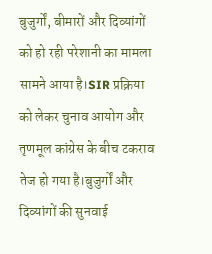बुजुर्गों, बीमारों और दिव्यांगों को हो रही परेशानी का मामला सामने आया है।SIR प्रक्रिया को लेकर चुनाव आयोग और तृणमूल कांग्रेस के बीच टकराव तेज हो गया है।बुजुर्गों और दिव्यांगों की सुनवाई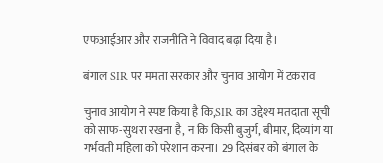एफआईआर और राजनीति ने विवाद बढ़ा दिया है।

बंगाल SIR पर ममता सरकार और चुनाव आयोग में टकराव

चुनाव आयोग ने स्पष्ट किया है कि,SIR का उद्देश्य मतदाता सूची को साफ-सुथरा रखना है, न कि किसी बुजुर्ग, बीमार, दिव्यांग या गर्भवती महिला को परेशान करना। 29 दिसंबर को बंगाल के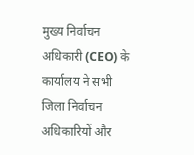मुख्य निर्वाचन अधिकारी (CEO) के कार्यालय ने सभी जिला निर्वाचन अधिकारियों और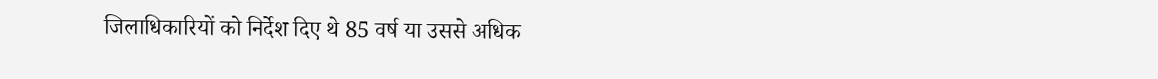जिलाधिकारियों को निर्देश दिए थे 85 वर्ष या उससे अधिक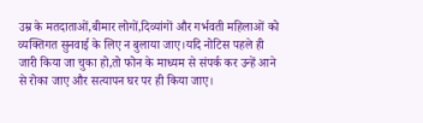उम्र के मतदाताओं,बीमार लोगों,दिव्यांगों और गर्भवती महिलाओं को व्यक्तिगत सुनवाई के लिए न बुलाया जाए।यदि नोटिस पहले ही जारी किया जा चुका हो,तो फोन के माध्यम से संपर्क कर उन्हें आने से रोका जाए और सत्यापन घर पर ही किया जाए।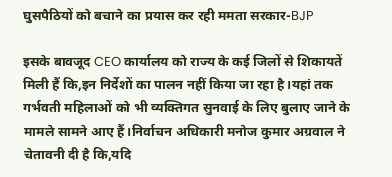घुसपैठियों को बचाने का प्रयास कर रही ममता सरकार-BJP

इसके बावजूद CEO कार्यालय को राज्य के कई जिलों से शिकायतें मिली हैं कि,इन निर्देशों का पालन नहीं किया जा रहा है।यहां तक गर्भवती महिलाओं को भी व्यक्तिगत सुनवाई के लिए बुलाए जाने के मामले सामने आए हैं।निर्वाचन अधिकारी मनोज कुमार अग्रवाल ने चेतावनी दी है कि,यदि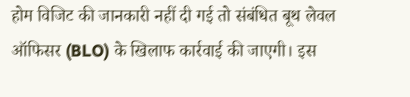होम विजिट की जानकारी नहीं दी गई तो संबंधित बूथ लेवल ऑफिसर (BLO) के खिलाफ कार्रवाई की जाएगी। इस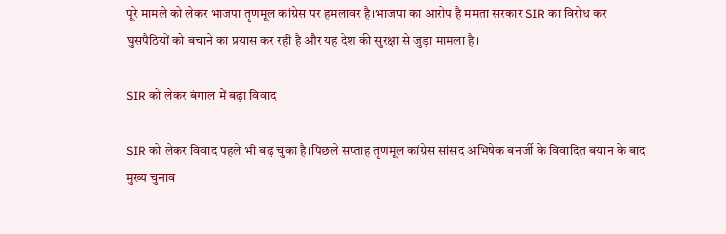पूरे मामले को लेकर भाजपा तृणमूल कांग्रेस पर हमलावर है।भाजपा का आरोप है ममता सरकार SIR का विरोध कर घुसपैठियों को बचाने का प्रयास कर रही है और यह देश की सुरक्षा से जुड़ा मामला है।

SIR को लेकर बंगाल में बढ़ा विवाद

SIR को लेकर विवाद पहले भी बढ़ चुका है।पिछले सप्ताह तृणमूल कांग्रेस सांसद अभिषेक बनर्जी के विवादित बयान के बाद मुख्य चुनाव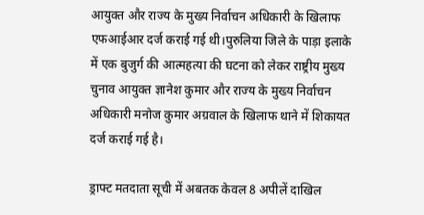आयुक्त और राज्य के मुख्य निर्वाचन अधिकारी के खिलाफ एफआईआर दर्ज कराई गई थी।पुरुलिया जिले के पाड़ा इलाके में एक बुजुर्ग की आत्महत्या की घटना को लेकर राष्ट्रीय मुख्य चुनाव आयुक्त ज्ञानेश कुमार और राज्य के मुख्य निर्वाचन अधिकारी मनोज कुमार अग्रवाल के खिलाफ थाने में शिकायत दर्ज कराई गई है।

ड्राफ्ट मतदाता सूची में अबतक केवल 8 अपीलें दाखिल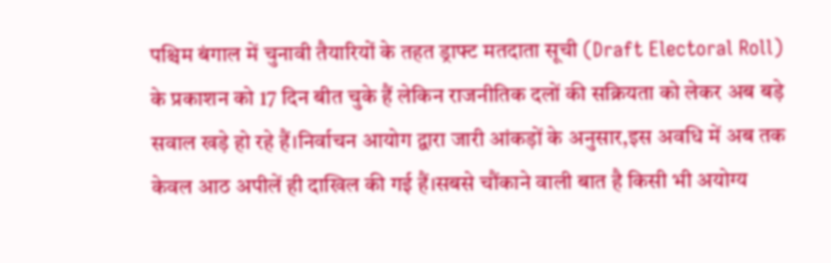पश्चिम बंगाल में चुनावी तैयारियों के तहत ड्राफ्ट मतदाता सूची (Draft Electoral Roll) के प्रकाशन को 17 दिन बीत चुके हैं लेकिन राजनीतिक दलों की सक्रियता को लेकर अब बड़े सवाल खड़े हो रहे हैं।निर्वाचन आयोग द्वारा जारी आंकड़ों के अनुसार,इस अवधि में अब तक केवल आठ अपीलें ही दाखिल की गई हैं।सबसे चौंकाने वाली बात है किसी भी अयोग्य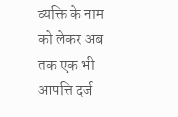व्यक्ति के नाम को लेकर अब तक एक भी आपत्ति दर्ज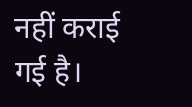नहीं कराई गई है।